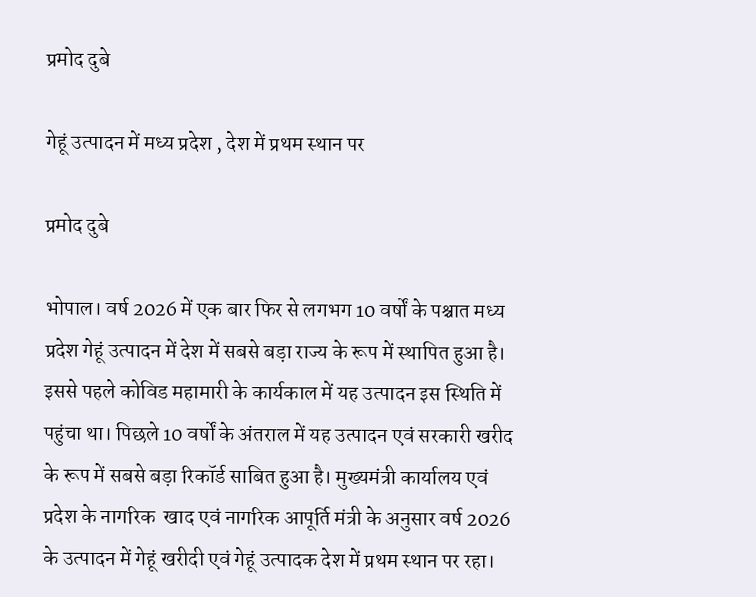प्रमोद दुबे

गेहूं उत्पादन में मध्य प्रदेश , देश में प्रथम स्थान पर

प्रमोद दुबे

भोपाल। वर्ष 2026 में एक बार फिर से लगभग 10 वर्षों के पश्चात मध्य प्रदेश गेहूं उत्पादन में देश में सबसे बड़ा राज्य के रूप में स्थापित हुआ है। इससे पहले कोविड महामारी के कार्यकाल में यह उत्पादन इस स्थिति में पहुंचा था। पिछले 10 वर्षों के अंतराल में यह उत्पादन एवं सरकारी खरीद के रूप में सबसे बड़ा रिकॉर्ड साबित हुआ है। मुख्यमंत्री कार्यालय एवं प्रदेश के नागरिक  खाद एवं नागरिक आपूर्ति मंत्री के अनुसार वर्ष 2026 के उत्पादन में गेहूं खरीदी एवं गेहूं उत्पादक देश में प्रथम स्थान पर रहा।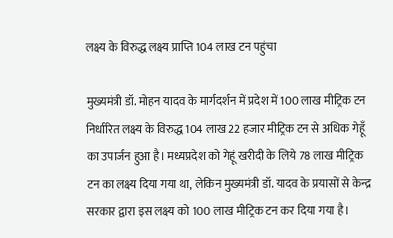लक्ष्य के विरुद्ध लक्ष्य प्राप्ति 104 लाख टन पहुंचा

मुख्यमंत्री डॉ. मोहन यादव के मार्गदर्शन में प्रदेश में 100 लाख मीट्रिक टन निर्धारित लक्ष्य के विरुद्ध 104 लाख 22 हजार मीट्रिक टन से अधिक गेहूँ का उपार्जन हुआ है। मध्यप्रदेश को गेहूं खरीदी के लिये 78 लाख मीट्रिक टन का लक्ष्य दिया गया था, लेकिन मुख्यमंत्री डॉ. यादव के प्रयासों से केन्द्र सरकार द्वारा इस लक्ष्य को 100 लाख मीट्रिक टन कर दिया गया है।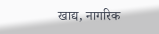खाद्य, नागरिक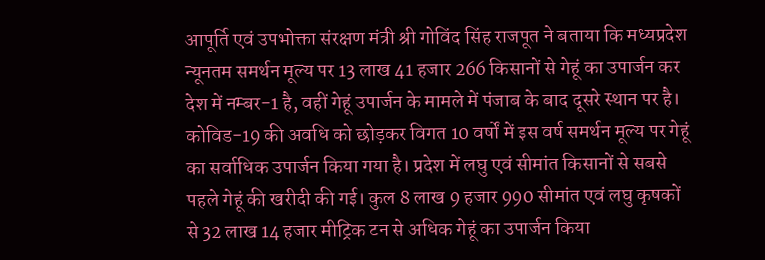आपूर्ति एवं उपभोक्ता संरक्षण मंत्री श्री गोविंद सिंह राजपूत ने बताया कि मध्यप्रदेश न्यूनतम समर्थन मूल्य पर 13 लाख 41 हजार 266 किसानों से गेहूं का उपार्जन कर देश में नम्बर-1 है, वहीं गेहूं उपार्जन के मामले में पंजाब के बाद दूसरे स्थान पर है। कोविड-19 की अवधि को छोड़कर विगत 10 वर्षों में इस वर्ष समर्थन मूल्य पर गेहूं का सर्वाधिक उपार्जन किया गया है। प्रदेश में लघु एवं सीमांत किसानों से सबसे पहले गेहूं की खरीदी की गई। कुल 8 लाख 9 हजार 990 सीमांत एवं लघु कृषकों से 32 लाख 14 हजार मीट्रिक टन से अधिक गेहूं का उपार्जन किया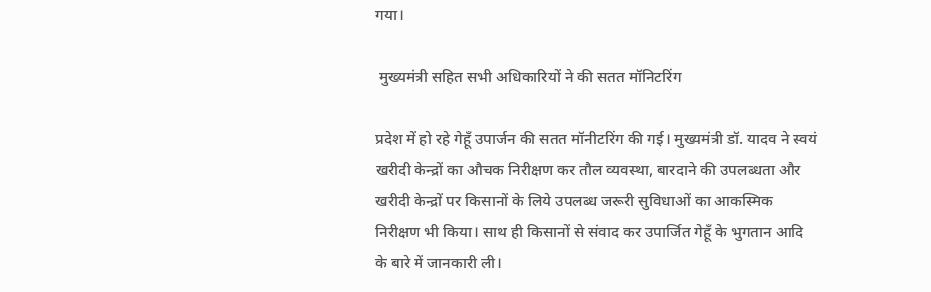गया।

 मुख्यमंत्री सहित सभी अधिकारियों ने की सतत मॉनिटरिंग

प्रदेश में हो रहे गेहूँ उपार्जन की सतत मॉनीटरिंग की गई। मुख्यमंत्री डॉ. यादव ने स्वयं खरीदी केन्द्रों का औचक निरीक्षण कर तौल व्यवस्था, बारदाने की उपलब्धता और खरीदी केन्द्रों पर किसानों के लिये उपलब्ध जरूरी सुविधाओं का आकस्मिक निरीक्षण भी किया। साथ ही किसानों से संवाद कर उपार्जित गेहूँ के भुगतान आदि के बारे में जानकारी ली।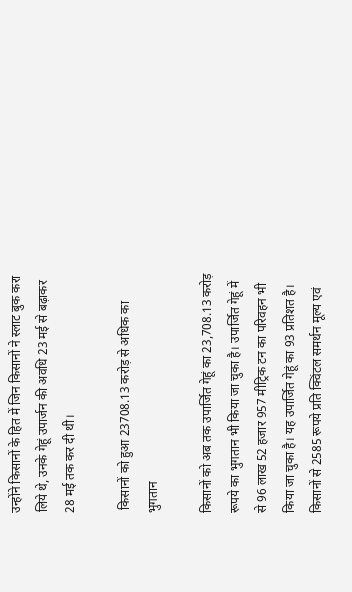उन्होंने किसानों के हित में जिन किसानों ने स्लाट बुक करा लिये थे, उनके गेहूं उपार्जन की अवधि 23 मई से बढ़ाकर 28 मई तक कर दी थी।

 किसानों को हुआ 23708.13 करोड़ से अधिक का भुगतान

किसानों को अब तक उपार्जित गेहूं का 23,708.13 करोड़ रूपये का भुगतान भी किया जा चुका है। उपार्जित गेहूं में से 96 लाख 52 हजार 957 मीट्रिक टन का परिवहन भी किया जा चुका है। यह उपार्जित गेहूं का 93 प्रतिशत है। किसानों से 2585 रूपये प्रति क्विंटल समर्थन मूल्य एवं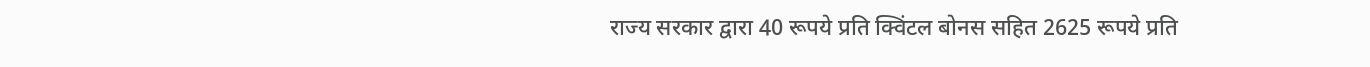राज्य सरकार द्वारा 40 रूपये प्रति क्विंटल बोनस सहित 2625 रूपये प्रति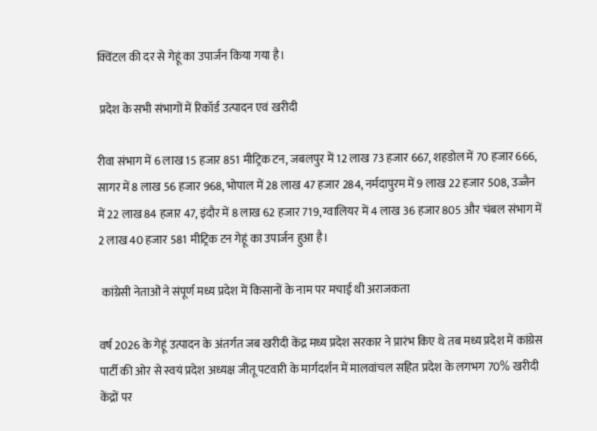क्विंटल की दर से गेहूं का उपार्जन किया गया है।

 प्रदेश के सभी संभागों में रिकॉर्ड उत्पादन एवं खरीदी

रीवा संभाग में 6 लाख 15 हजार 851 मीट्रिक टन, जबलपुर में 12 लाख 73 हजार 667, शहडोल में 70 हजार 666, सागर में 8 लाख 56 हजार 968, भोपाल में 28 लाख 47 हजार 284, नर्मदापुरम में 9 लाख 22 हजार 508, उज्जैन में 22 लाख 84 हजार 47, इंदौर में 8 लाख 62 हजार 719, ग्वालियर में 4 लाख 36 हजार 805 और चंबल संभाग में 2 लाख 40 हजार 581 मीट्रिक टन गेहूं का उपार्जन हुआ है।

 कांग्रेसी नेताओं ने संपूर्ण मध्य प्रदेश में किसानों के नाम पर मचाई थी अराजकता

वर्ष 2026 के गेहूं उत्पादन के अंतर्गत जब खरीदी केंद्र मध्य प्रदेश सरकार ने प्रारंभ किए थे तब मध्य प्रदेश में कांग्रेस पार्टी की ओर से स्वयं प्रदेश अध्यक्ष जीतू पटवारी के मार्गदर्शन में मालवांचल सहित प्रदेश के लगभग 70% खरीदी केंद्रों पर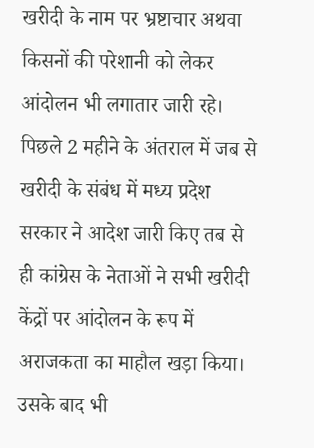खरीदी के नाम पर भ्रष्टाचार अथवा किसनों की परेशानी को लेकर आंदोलन भी लगातार जारी रहे। पिछले 2 महीने के अंतराल में जब से खरीदी के संबंध में मध्य प्रदेश सरकार ने आदेश जारी किए तब से ही कांग्रेस के नेताओं ने सभी खरीदी केंद्रों पर आंदोलन के रूप में अराजकता का माहौल खड़ा किया। उसके बाद भी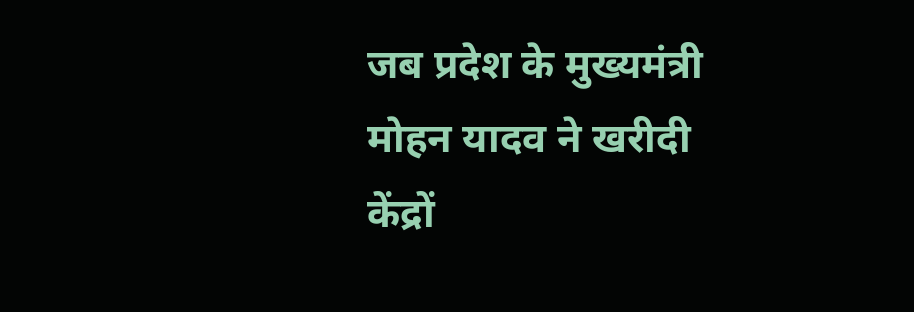जब प्रदेश के मुख्यमंत्री मोहन यादव ने खरीदी केंद्रों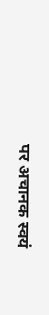पर अचानक स्वयं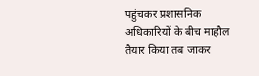पहुंचकर प्रशासनिक अधिकारियों के बीच माहौल तैयार किया तब जाकर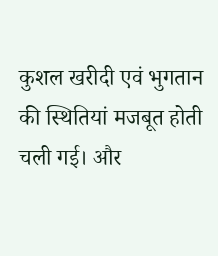कुशल खरीदी एवं भुगतान की स्थितियां मजबूत होती चली गई। और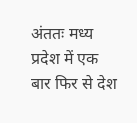अंततः मध्य प्रदेश में एक बार फिर से देश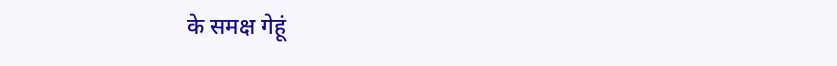के समक्ष गेहूं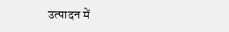उत्पादन में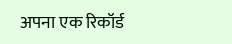अपना एक रिकॉर्ड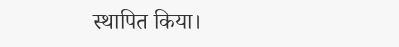स्थापित किया।